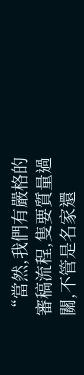“當然,我們有嚴格的審稿流程,隻要質量過關,不管是名家還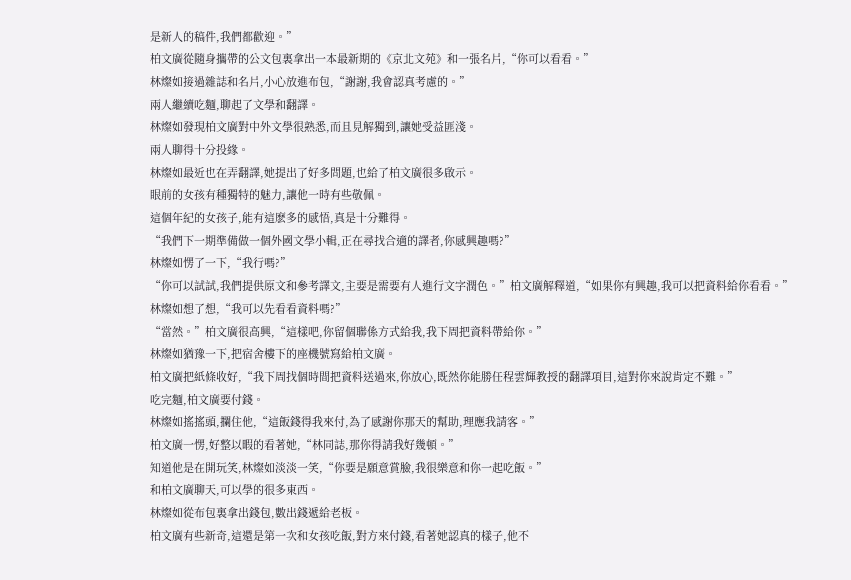是新人的稿件,我們都歡迎。”
柏文廣從隨身攜帶的公文包裏拿出一本最新期的《京北文苑》和一張名片,“你可以看看。”
林燦如接過雜誌和名片,小心放進布包,“謝謝,我會認真考慮的。”
兩人繼續吃麵,聊起了文學和翻譯。
林燦如發現柏文廣對中外文學很熟悉,而且見解獨到,讓她受益匪淺。
兩人聊得十分投緣。
林燦如最近也在弄翻譯,她提出了好多問題,也給了柏文廣很多啟示。
眼前的女孩有種獨特的魅力,讓他一時有些敬佩。
這個年紀的女孩子,能有這麽多的感悟,真是十分難得。
“我們下一期準備做一個外國文學小輯,正在尋找合適的譯者,你感興趣嗎?”
林燦如愣了一下,“我行嗎?”
“你可以試試,我們提供原文和參考譯文,主要是需要有人進行文字潤色。”柏文廣解釋道,“如果你有興趣,我可以把資料給你看看。”
林燦如想了想,“我可以先看看資料嗎?”
“當然。”柏文廣很高興,“這樣吧,你留個聯係方式給我,我下周把資料帶給你。”
林燦如猶豫一下,把宿舍樓下的座機號寫給柏文廣。
柏文廣把紙條收好,“我下周找個時間把資料送過來,你放心,既然你能勝任程雲輝教授的翻譯項目,這對你來說肯定不難。”
吃完麵,柏文廣要付錢。
林燦如搖搖頭,攔住他,“這飯錢得我來付,為了感謝你那天的幫助,理應我請客。”
柏文廣一愣,好整以暇的看著她,“林同誌,那你得請我好幾頓。”
知道他是在開玩笑,林燦如淡淡一笑,“你要是願意賞臉,我很樂意和你一起吃飯。”
和柏文廣聊天,可以學的很多東西。
林燦如從布包裏拿出錢包,數出錢遞給老板。
柏文廣有些新奇,這還是第一次和女孩吃飯,對方來付錢,看著她認真的樣子,他不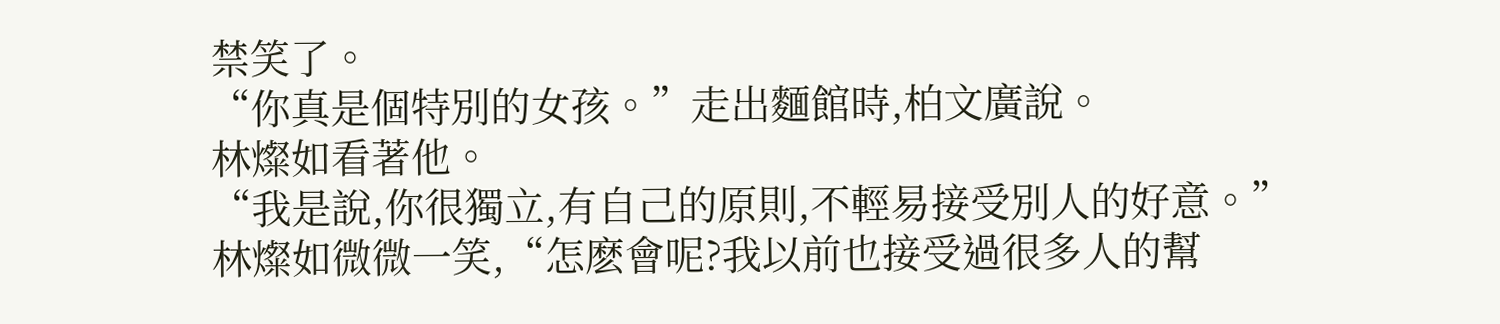禁笑了。
“你真是個特別的女孩。”走出麵館時,柏文廣說。
林燦如看著他。
“我是說,你很獨立,有自己的原則,不輕易接受別人的好意。”
林燦如微微一笑,“怎麽會呢?我以前也接受過很多人的幫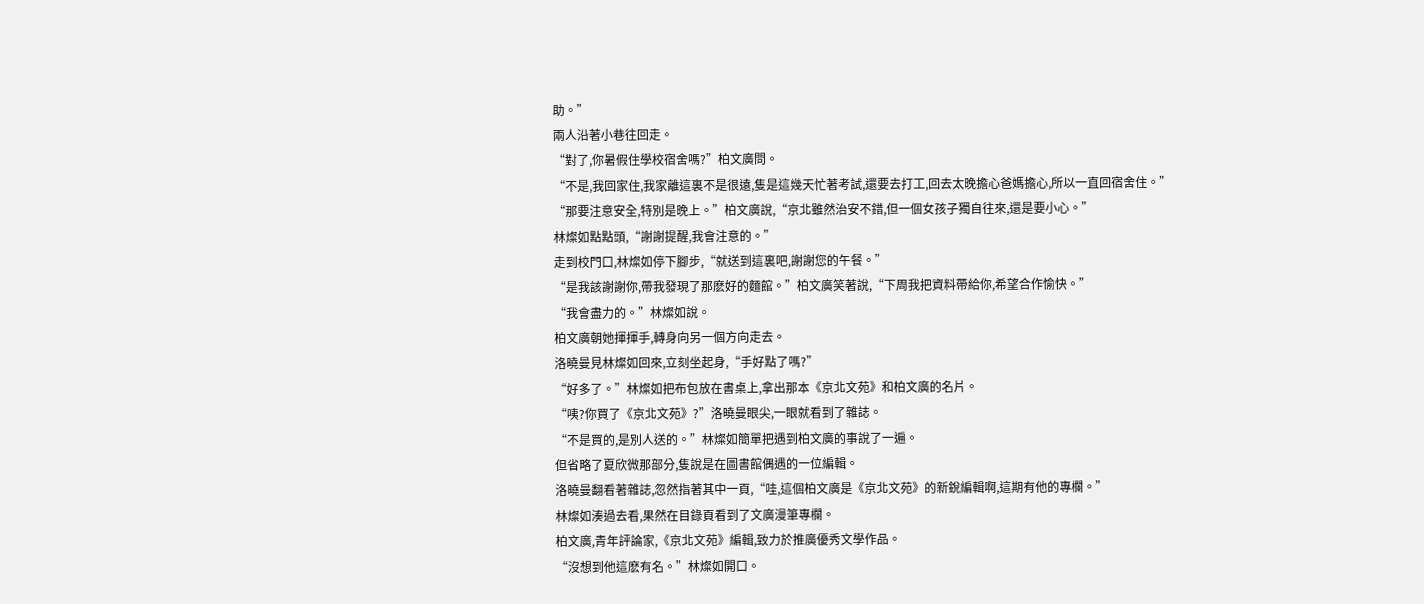助。”
兩人沿著小巷往回走。
“對了,你暑假住學校宿舍嗎?”柏文廣問。
“不是,我回家住,我家離這裏不是很遠,隻是這幾天忙著考試,還要去打工,回去太晚擔心爸媽擔心,所以一直回宿舍住。”
“那要注意安全,特別是晚上。”柏文廣說,“京北雖然治安不錯,但一個女孩子獨自往來,還是要小心。”
林燦如點點頭,“謝謝提醒,我會注意的。”
走到校門口,林燦如停下腳步,“就送到這裏吧,謝謝您的午餐。”
“是我該謝謝你,帶我發現了那麽好的麵館。”柏文廣笑著說,“下周我把資料帶給你,希望合作愉快。”
“我會盡力的。”林燦如說。
柏文廣朝她揮揮手,轉身向另一個方向走去。
洛曉曼見林燦如回來,立刻坐起身,“手好點了嗎?”
“好多了。”林燦如把布包放在書桌上,拿出那本《京北文苑》和柏文廣的名片。
“咦?你買了《京北文苑》?”洛曉曼眼尖,一眼就看到了雜誌。
“不是買的,是別人送的。”林燦如簡單把遇到柏文廣的事說了一遍。
但省略了夏欣微那部分,隻說是在圖書館偶遇的一位編輯。
洛曉曼翻看著雜誌,忽然指著其中一頁,“哇,這個柏文廣是《京北文苑》的新銳編輯啊,這期有他的專欄。”
林燦如湊過去看,果然在目錄頁看到了文廣漫筆專欄。
柏文廣,青年評論家,《京北文苑》編輯,致力於推廣優秀文學作品。
“沒想到他這麽有名。”林燦如開口。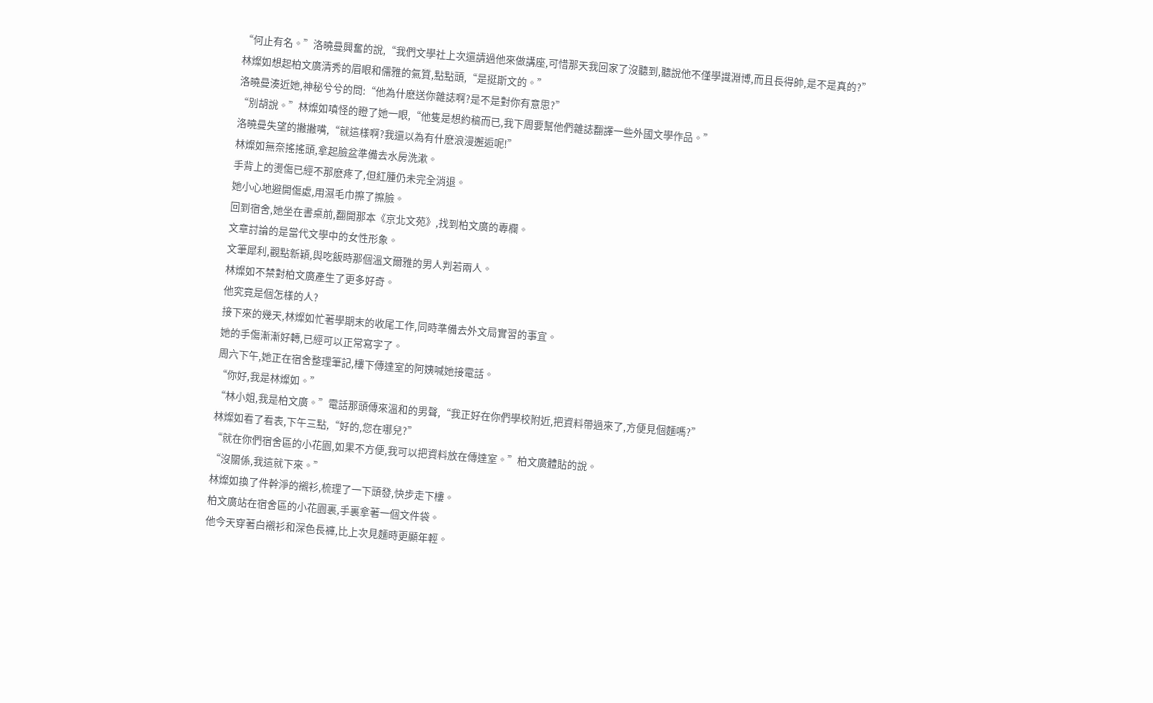“何止有名。”洛曉曼興奮的說,“我們文學社上次還請過他來做講座,可惜那天我回家了沒聽到,聽說他不僅學識淵博,而且長得帥,是不是真的?”
林燦如想起柏文廣清秀的眉眼和儒雅的氣質,點點頭,“是挺斯文的。”
洛曉曼湊近她,神秘兮兮的問:“他為什麽送你雜誌啊?是不是對你有意思?”
“別胡說。”林燦如嗔怪的瞪了她一眼,“他隻是想約稿而已,我下周要幫他們雜誌翻譯一些外國文學作品。”
洛曉曼失望的撇撇嘴,“就這樣啊?我還以為有什麽浪漫邂逅呢!”
林燦如無奈搖搖頭,拿起臉盆準備去水房洗漱。
手背上的燙傷已經不那麽疼了,但紅腫仍未完全消退。
她小心地避開傷處,用濕毛巾擦了擦臉。
回到宿舍,她坐在書桌前,翻開那本《京北文苑》,找到柏文廣的專欄。
文章討論的是當代文學中的女性形象。
文筆犀利,觀點新穎,與吃飯時那個溫文爾雅的男人判若兩人。
林燦如不禁對柏文廣產生了更多好奇。
他究竟是個怎樣的人?
接下來的幾天,林燦如忙著學期末的收尾工作,同時準備去外文局實習的事宜。
她的手傷漸漸好轉,已經可以正常寫字了。
周六下午,她正在宿舍整理筆記,樓下傳達室的阿姨喊她接電話。
“你好,我是林燦如。”
“林小姐,我是柏文廣。”電話那頭傳來溫和的男聲,“我正好在你們學校附近,把資料帶過來了,方便見個麵嗎?”
林燦如看了看表,下午三點,“好的,您在哪兒?”
“就在你們宿舍區的小花園,如果不方便,我可以把資料放在傳達室。”柏文廣體貼的說。
“沒關係,我這就下來。”
林燦如換了件幹淨的襯衫,梳理了一下頭發,快步走下樓。
柏文廣站在宿舍區的小花園裏,手裏拿著一個文件袋。
他今天穿著白襯衫和深色長褲,比上次見麵時更顯年輕。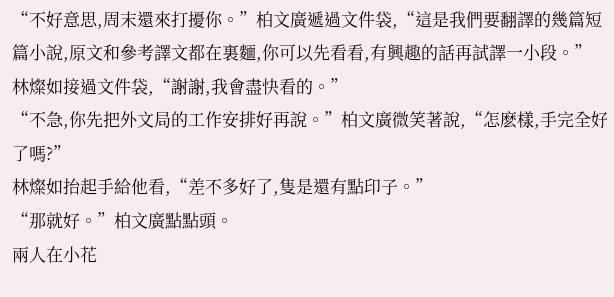“不好意思,周末還來打擾你。”柏文廣遞過文件袋,“這是我們要翻譯的幾篇短篇小說,原文和參考譯文都在裏麵,你可以先看看,有興趣的話再試譯一小段。”
林燦如接過文件袋,“謝謝,我會盡快看的。”
“不急,你先把外文局的工作安排好再說。”柏文廣微笑著說,“怎麽樣,手完全好了嗎?”
林燦如抬起手給他看,“差不多好了,隻是還有點印子。”
“那就好。”柏文廣點點頭。
兩人在小花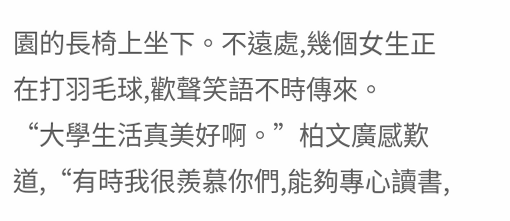園的長椅上坐下。不遠處,幾個女生正在打羽毛球,歡聲笑語不時傳來。
“大學生活真美好啊。”柏文廣感歎道,“有時我很羨慕你們,能夠專心讀書,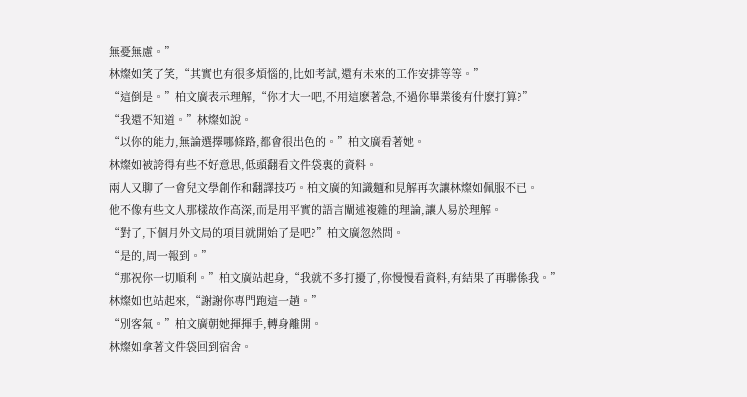無憂無慮。”
林燦如笑了笑,“其實也有很多煩惱的,比如考試,還有未來的工作安排等等。”
“這倒是。”柏文廣表示理解,“你才大一吧,不用這麽著急,不過你畢業後有什麽打算?”
“我還不知道。”林燦如說。
“以你的能力,無論選擇哪條路,都會很出色的。”柏文廣看著她。
林燦如被誇得有些不好意思,低頭翻看文件袋裏的資料。
兩人又聊了一會兒文學創作和翻譯技巧。柏文廣的知識麵和見解再次讓林燦如佩服不已。
他不像有些文人那樣故作高深,而是用平實的語言闡述複雜的理論,讓人易於理解。
“對了,下個月外文局的項目就開始了是吧?”柏文廣忽然問。
“是的,周一報到。”
“那祝你一切順利。”柏文廣站起身,“我就不多打擾了,你慢慢看資料,有結果了再聯係我。”
林燦如也站起來,“謝謝你專門跑這一趟。”
“別客氣。”柏文廣朝她揮揮手,轉身離開。
林燦如拿著文件袋回到宿舍。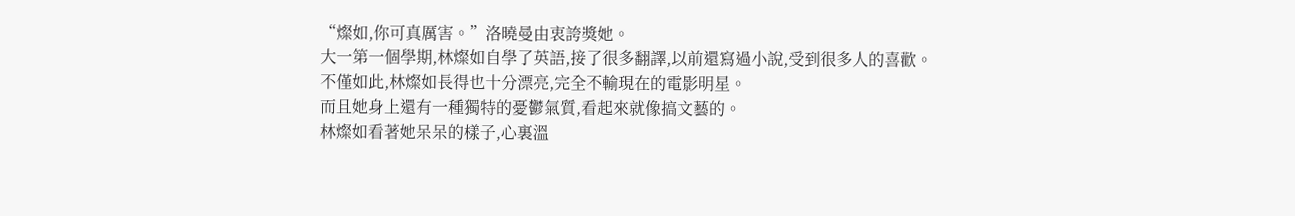“燦如,你可真厲害。”洛曉曼由衷誇獎她。
大一第一個學期,林燦如自學了英語,接了很多翻譯,以前還寫過小說,受到很多人的喜歡。
不僅如此,林燦如長得也十分漂亮,完全不輸現在的電影明星。
而且她身上還有一種獨特的憂鬱氣質,看起來就像搞文藝的。
林燦如看著她呆呆的樣子,心裏溫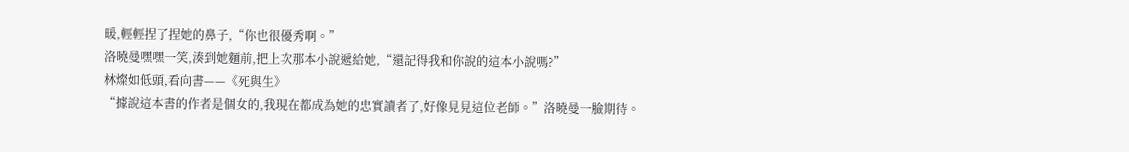暖,輕輕捏了捏她的鼻子,“你也很優秀啊。”
洛曉曼嘿嘿一笑,湊到她麵前,把上次那本小說遞給她,“還記得我和你說的這本小說嗎?”
林燦如低頭,看向書——《死與生》
“據說這本書的作者是個女的,我現在都成為她的忠實讀者了,好像見見這位老師。”洛曉曼一臉期待。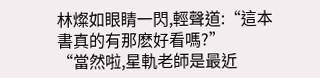林燦如眼睛一閃,輕聲道:“這本書真的有那麽好看嗎?”
“當然啦,星軌老師是最近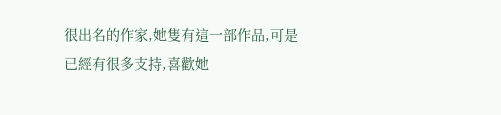很出名的作家,她隻有這一部作品,可是已經有很多支持,喜歡她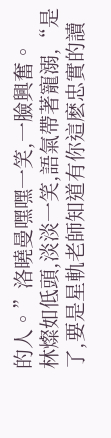的人。”洛曉曼嘿嘿一笑,一臉興奮。
林燦如低頭,淡淡一笑,語氣帶著寵溺,“是了,要是星軌老師知道有你這麽忠實的讀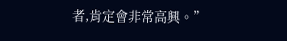者,肯定會非常高興。”